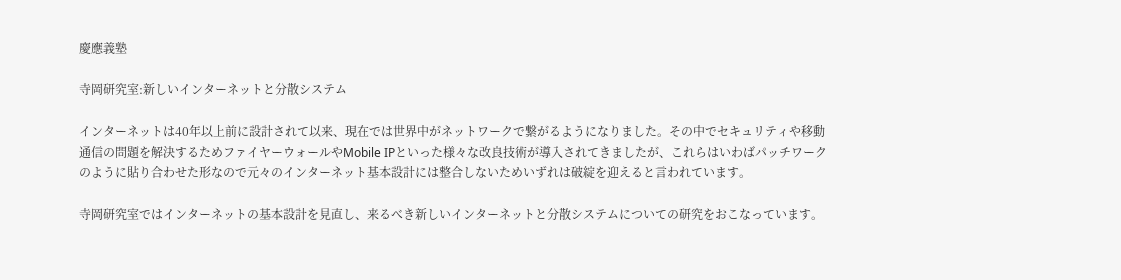慶應義塾

寺岡研究室:新しいインターネットと分散システム

インターネットは40年以上前に設計されて以来、現在では世界中がネットワークで繋がるようになりました。その中でセキュリティや移動通信の問題を解決するためファイヤーウォールやMobile IPといった様々な改良技術が導入されてきましたが、これらはいわばパッチワークのように貼り合わせた形なので元々のインターネット基本設計には整合しないためいずれは破綻を迎えると言われています。

寺岡研究室ではインターネットの基本設計を見直し、来るべき新しいインターネットと分散システムについての研究をおこなっています。